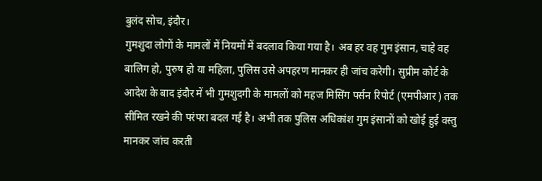बुलंद सोच, इंदौर।
गुमशुदा लोगों के मामलों में नियमों में बदलाव किया गया है। अब हर वह गुम इंसान, चाहे वह बालिग हो, पुरुष हो या महिला, पुलिस उसे अपहरण मानकर ही जांच करेगी। सुप्रीम कोर्ट के आदेश के बाद इंदौर में भी गुमशुदगी के मामलों को महज मिसिंग पर्सन रिपोर्ट (एमपीआर) तक सीमित रखने की परंपरा बदल गई है। अभी तक पुलिस अधिकांश गुम इंसानों को खोई हुई वस्तु मानकर जांच करती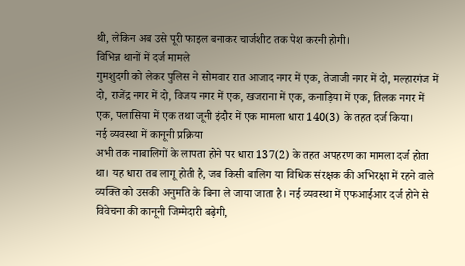थी, लेकिन अब उसे पूरी फाइल बनाकर चार्जशीट तक पेश करनी होगी।
विभिन्न थानों में दर्ज मामले
गुमशुदगी को लेकर पुलिस ने सोमवार रात आजाद नगर में एक, तेजाजी नगर में दो, मल्हारगंज में दो, राजेंद्र नगर में दो, विजय नगर में एक, खजराना में एक, कनाड़िया में एक, तिलक नगर में एक, पलासिया में एक तथा जूनी इंदौर में एक मामला धारा 140(3) के तहत दर्ज किया।
नई व्यवस्था में कानूनी प्रक्रिया
अभी तक नाबालिगों के लापता होने पर धारा 137(2) के तहत अपहरण का मामला दर्ज होता था। यह धारा तब लागू होती है, जब किसी बालिग या विधिक संरक्षक की अभिरक्षा में रहने वाले व्यक्ति को उसकी अनुमति के बिना ले जाया जाता है। नई व्यवस्था में एफआईआर दर्ज होने से विवेचना की कानूनी जिम्मेदारी बढ़ेगी,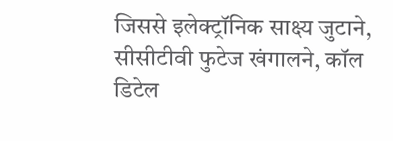जिससे इलेक्ट्रॉनिक साक्ष्य जुटाने, सीसीटीवी फुटेज खंगालने, कॉल डिटेल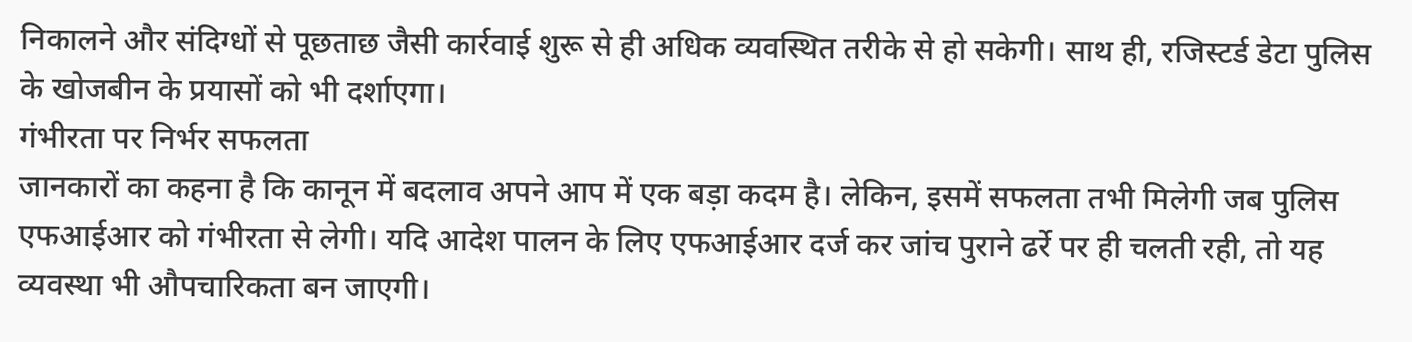निकालने और संदिग्धों से पूछताछ जैसी कार्रवाई शुरू से ही अधिक व्यवस्थित तरीके से हो सकेगी। साथ ही, रजिस्टर्ड डेटा पुलिस के खोजबीन के प्रयासों को भी दर्शाएगा।
गंभीरता पर निर्भर सफलता
जानकारों का कहना है कि कानून में बदलाव अपने आप में एक बड़ा कदम है। लेकिन, इसमें सफलता तभी मिलेगी जब पुलिस एफआईआर को गंभीरता से लेगी। यदि आदेश पालन के लिए एफआईआर दर्ज कर जांच पुराने ढर्रे पर ही चलती रही, तो यह व्यवस्था भी औपचारिकता बन जाएगी।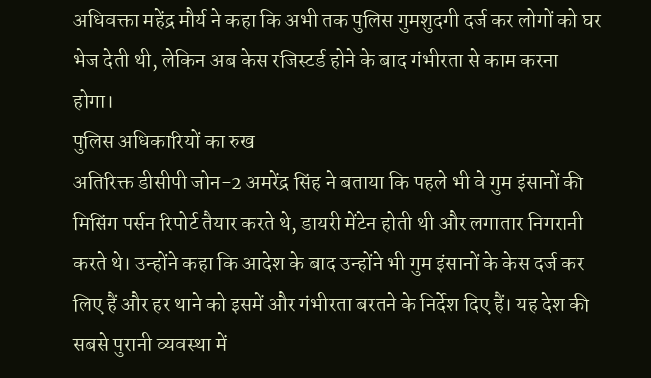अधिवक्ता महेंद्र मौर्य ने कहा कि अभी तक पुलिस गुमशुदगी दर्ज कर लोगों को घर भेज देती थी, लेकिन अब केस रजिस्टर्ड होने के बाद गंभीरता से काम करना होगा।
पुलिस अधिकारियों का रुख
अतिरिक्त डीसीपी जोन-2 अमरेंद्र सिंह ने बताया कि पहले भी वे गुम इंसानों की मिसिंग पर्सन रिपोर्ट तैयार करते थे, डायरी मेंटेन होती थी और लगातार निगरानी करते थे। उन्होंने कहा कि आदेश के बाद उन्होंने भी गुम इंसानों के केस दर्ज कर लिए हैं और हर थाने को इसमें और गंभीरता बरतने के निर्देश दिए हैं। यह देश की सबसे पुरानी व्यवस्था में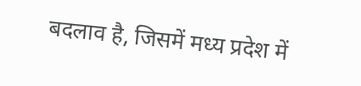बदलाव है, जिसमें मध्य प्रदेश में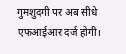गुमशुदगी पर अब सीधे एफआईआर दर्ज होगी।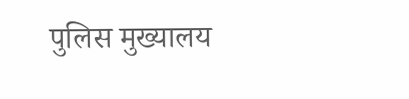पुलिस मुख्यालय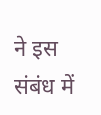ने इस संबंध में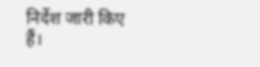निर्देश जारी किए हैं।